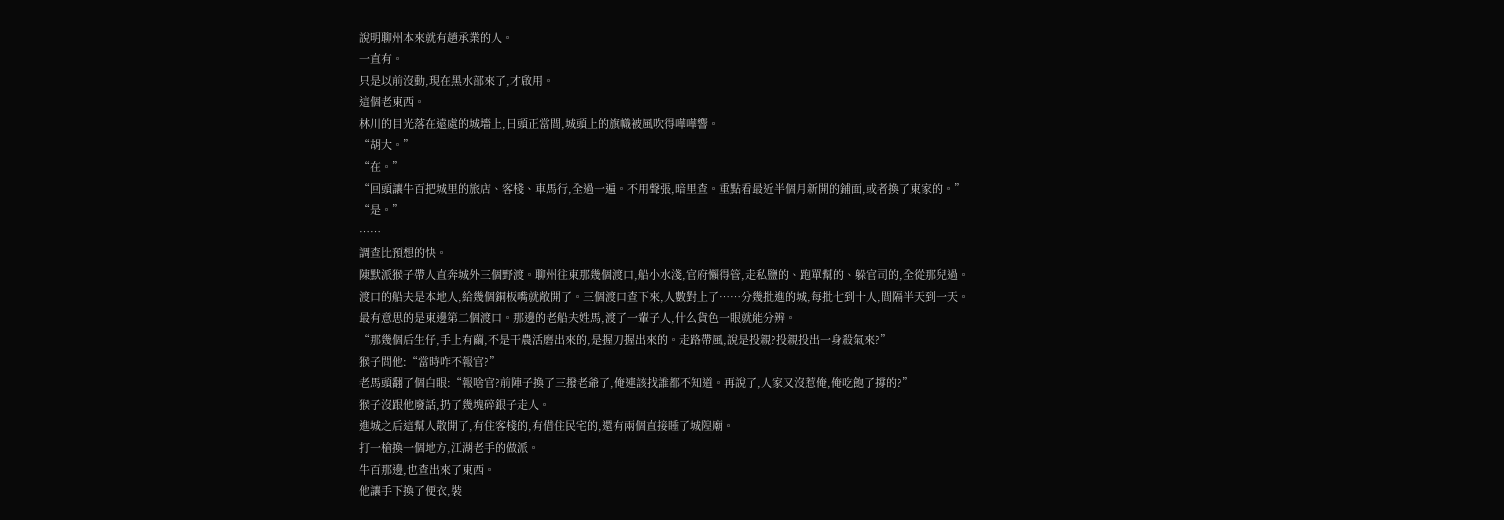說明聊州本來就有趙承業的人。
一直有。
只是以前沒動,現在黑水部來了,才啟用。
這個老東西。
林川的目光落在遠處的城墻上,日頭正當間,城頭上的旗幟被風吹得嘩嘩響。
“胡大。”
“在。”
“回頭讓牛百把城里的旅店、客棧、車馬行,全過一遍。不用聲張,暗里查。重點看最近半個月新開的鋪面,或者換了東家的。”
“是。”
……
調查比預想的快。
陳默派猴子帶人直奔城外三個野渡。聊州往東那幾個渡口,船小水淺,官府懶得管,走私鹽的、跑單幫的、躲官司的,全從那兒過。
渡口的船夫是本地人,給幾個銅板嘴就敞開了。三個渡口查下來,人數對上了……分幾批進的城,每批七到十人,間隔半天到一天。
最有意思的是東邊第二個渡口。那邊的老船夫姓馬,渡了一輩子人,什么貨色一眼就能分辨。
“那幾個后生仔,手上有繭,不是干農活磨出來的,是握刀握出來的。走路帶風,說是投親?投親投出一身殺氣來?”
猴子問他:“當時咋不報官?”
老馬頭翻了個白眼:“報啥官?前陣子換了三撥老爺了,俺連該找誰都不知道。再說了,人家又沒惹俺,俺吃飽了撐的?”
猴子沒跟他廢話,扔了幾塊碎銀子走人。
進城之后這幫人散開了,有住客棧的,有借住民宅的,還有兩個直接睡了城隍廟。
打一槍換一個地方,江湖老手的做派。
牛百那邊,也查出來了東西。
他讓手下換了便衣,裝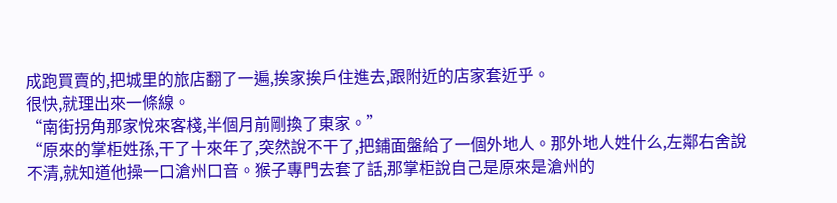成跑買賣的,把城里的旅店翻了一遍,挨家挨戶住進去,跟附近的店家套近乎。
很快,就理出來一條線。
“南街拐角那家悅來客棧,半個月前剛換了東家。”
“原來的掌柜姓孫,干了十來年了,突然說不干了,把鋪面盤給了一個外地人。那外地人姓什么,左鄰右舍說不清,就知道他操一口滄州口音。猴子專門去套了話,那掌柜說自己是原來是滄州的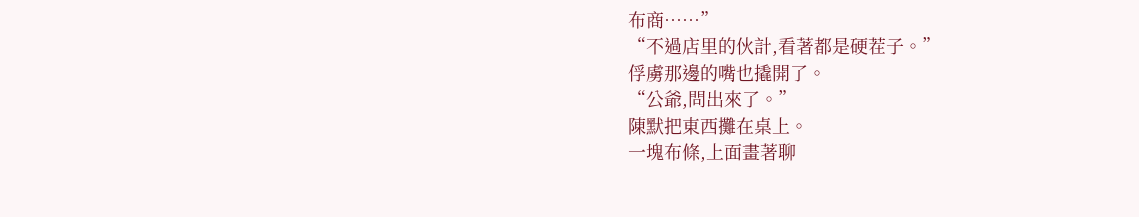布商……”
“不過店里的伙計,看著都是硬茬子。”
俘虜那邊的嘴也撬開了。
“公爺,問出來了。”
陳默把東西攤在桌上。
一塊布條,上面畫著聊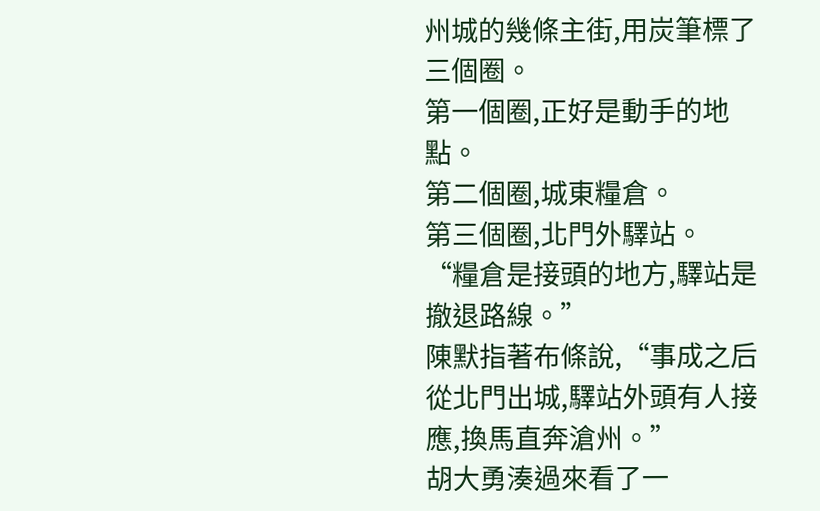州城的幾條主街,用炭筆標了三個圈。
第一個圈,正好是動手的地點。
第二個圈,城東糧倉。
第三個圈,北門外驛站。
“糧倉是接頭的地方,驛站是撤退路線。”
陳默指著布條說,“事成之后從北門出城,驛站外頭有人接應,換馬直奔滄州。”
胡大勇湊過來看了一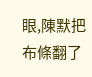眼,陳默把布條翻了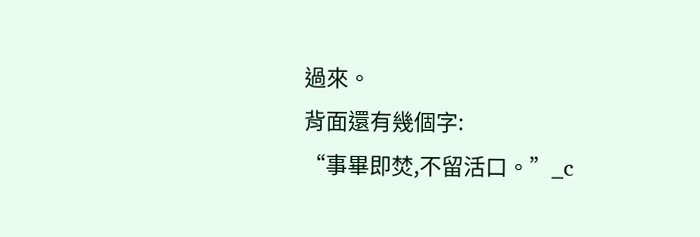過來。
背面還有幾個字:
“事畢即焚,不留活口。”_c